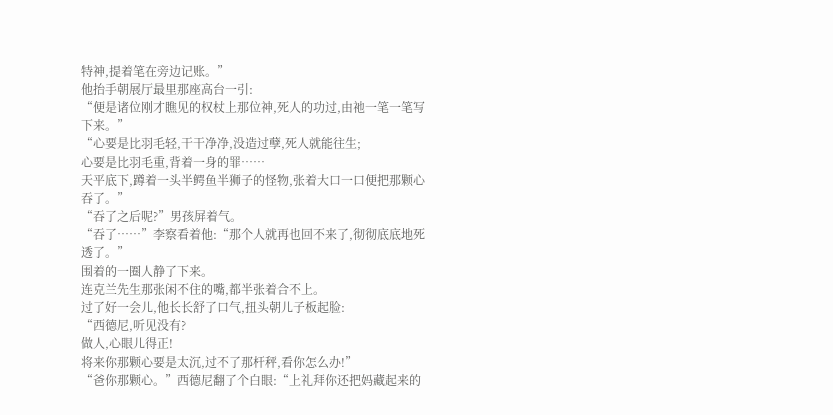特神,提着笔在旁边记账。”
他抬手朝展厅最里那座高台一引:
“便是诸位刚才瞧见的权杖上那位神,死人的功过,由祂一笔一笔写下来。”
“心要是比羽毛轻,干干净净,没造过孽,死人就能往生;
心要是比羽毛重,背着一身的罪……
天平底下,蹲着一头半鳄鱼半狮子的怪物,张着大口一口便把那颗心吞了。”
“吞了之后呢?”男孩屏着气。
“吞了……”李察看着他:“那个人就再也回不来了,彻彻底底地死透了。”
围着的一圈人静了下来。
连克兰先生那张闲不住的嘴,都半张着合不上。
过了好一会儿,他长长舒了口气,扭头朝儿子板起脸:
“西德尼,听见没有?
做人,心眼儿得正!
将来你那颗心要是太沉,过不了那杆秤,看你怎么办!”
“爸你那颗心。”西德尼翻了个白眼:“上礼拜你还把妈藏起来的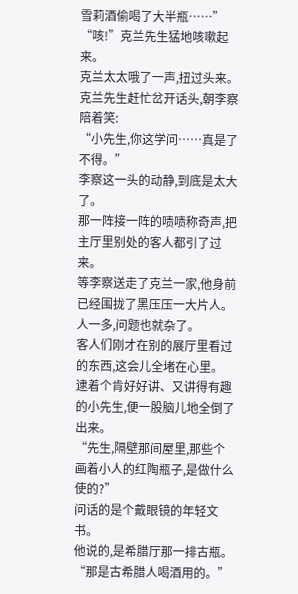雪莉酒偷喝了大半瓶……”
“咳!”克兰先生猛地咳嗽起来。
克兰太太哦了一声,扭过头来。
克兰先生赶忙岔开话头,朝李察陪着笑:
“小先生,你这学问……真是了不得。”
李察这一头的动静,到底是太大了。
那一阵接一阵的啧啧称奇声,把主厅里别处的客人都引了过来。
等李察送走了克兰一家,他身前已经围拢了黑压压一大片人。
人一多,问题也就杂了。
客人们刚才在别的展厅里看过的东西,这会儿全堵在心里。
逮着个肯好好讲、又讲得有趣的小先生,便一股脑儿地全倒了出来。
“先生,隔壁那间屋里,那些个画着小人的红陶瓶子,是做什么使的?”
问话的是个戴眼镜的年轻文书。
他说的,是希腊厅那一排古瓶。
“那是古希腊人喝酒用的。”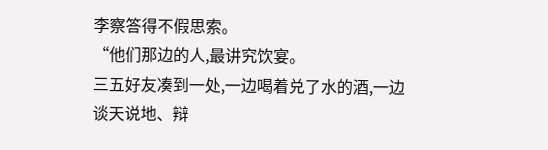李察答得不假思索。
“他们那边的人,最讲究饮宴。
三五好友凑到一处,一边喝着兑了水的酒,一边谈天说地、辩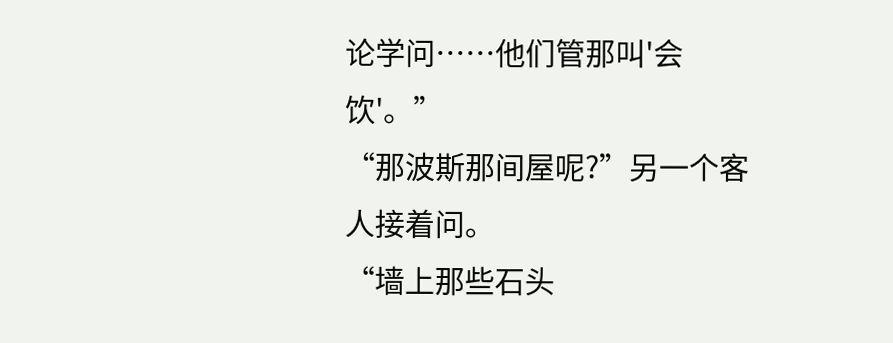论学问……他们管那叫'会饮'。”
“那波斯那间屋呢?”另一个客人接着问。
“墙上那些石头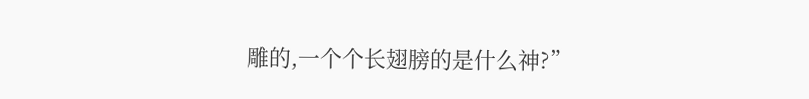雕的,一个个长翅膀的是什么神?”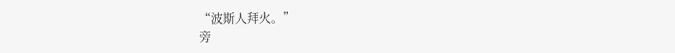“波斯人拜火。”
旁